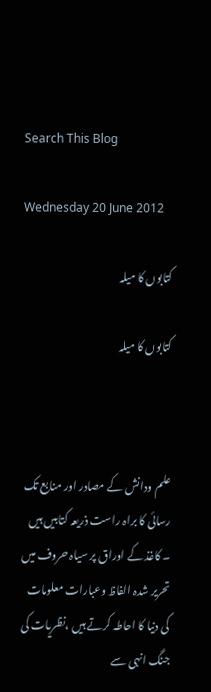Search This Blog

Wednesday 20 June 2012

کتابوں کا میلہ

کتابوں کا میلہ



علم ودانش کے مصادر اور منابع تک رسائی کا براہ راست ذریعہ کتابیں ہیں ۔ کاغذ کے اوراق پر سیاہ حروف میں تحریر شدہ الفاظ وعبارات معلومات کی دنیا کا احاطہ کرتے ہیں ،نظریات کی جنگ انہی سے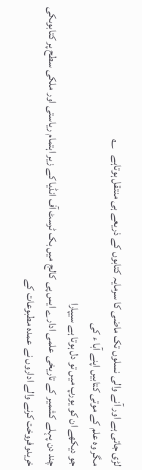لڑی جاتی ہے اور آنے والی نسلوں تک ماضی کا سرمایہ کتابوں کے ذریعے ہی منتقل ہوتاہے   ؎
مگر وہ علم کے موتی کتابیں اپنے آبا ء کی
جو دیکھے ان کو یورپ میں تو دل ہوتا ہے سیپارا
چند دن پہلے کشمیر کے تاریخی علمی ادارے ایس پی کالج میں بک ٹرسٹ آف انڈیا کے زیر اہتمام ریاستی اور ملکی سطح پر کتابوںکی خریدوفروخت کرنے والے اداروں نے عمدہ مطبوعات کے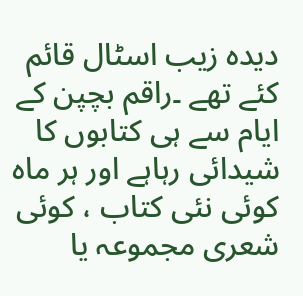دیدہ زیب اسٹال قائم کئے تھے ۔راقم بچپن کے ایام سے ہی کتابوں کا شیدائی رہاہے اور ہر ماہ کوئی نئی کتاب ، کوئی شعری مجموعہ یا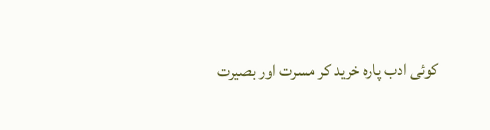کوئی ادب پارہ خرید کر مسرت اور بصیرت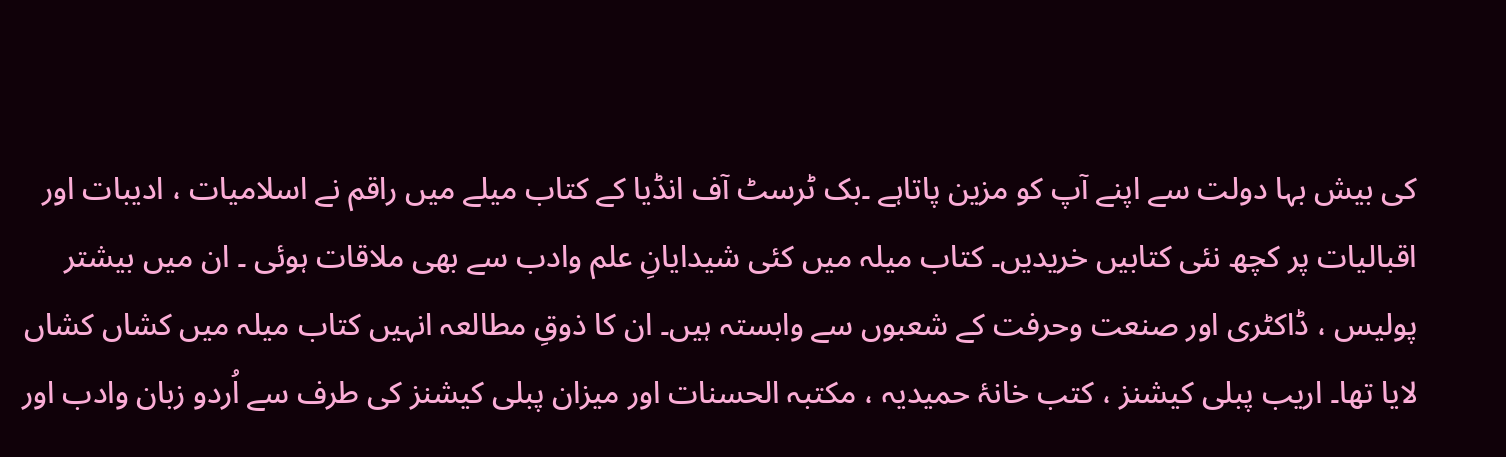کی بیش بہا دولت سے اپنے آپ کو مزین پاتاہے ۔بک ٹرسٹ آف انڈیا کے کتاب میلے میں راقم نے اسلامیات ، ادیبات اور اقبالیات پر کچھ نئی کتابیں خریدیں۔ کتاب میلہ میں کئی شیدایانِ علم وادب سے بھی ملاقات ہوئی ۔ ان میں بیشتر پولیس ، ڈاکٹری اور صنعت وحرفت کے شعبوں سے وابستہ ہیں۔ ان کا ذوقِ مطالعہ انہیں کتاب میلہ میں کشاں کشاں لایا تھا۔ اریب پبلی کیشنز ، کتب خانۂ حمیدیہ ، مکتبہ الحسنات اور میزان پبلی کیشنز کی طرف سے اُردو زبان وادب اور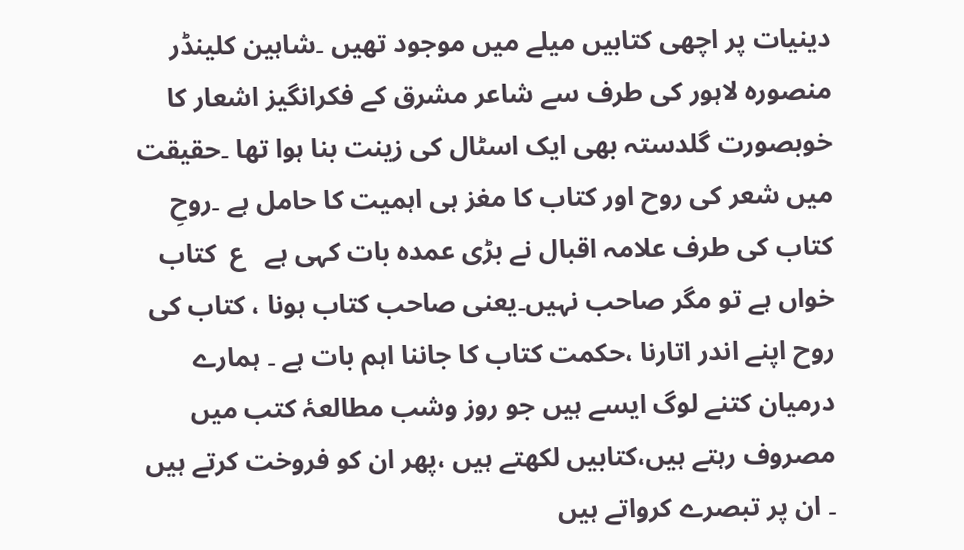دینیات پر اچھی کتابیں میلے میں موجود تھیں ۔شاہین کلینڈر منصورہ لاہور کی طرف سے شاعر مشرق کے فکرانگیز اشعار کا خوبصورت گلدستہ بھی ایک اسٹال کی زینت بنا ہوا تھا ۔حقیقت میں شعر کی روح اور کتاب کا مغز ہی اہمیت کا حامل ہے ۔روحِ کتاب کی طرف علامہ اقبال نے بڑی عمدہ بات کہی ہے   ع  کتاب خواں ہے تو مگر صاحب نہیں۔یعنی صاحب کتاب ہونا ، کتاب کی روح اپنے اندر اتارنا ،حکمت کتاب کا جاننا اہم بات ہے ۔ ہمارے درمیان کتنے لوگ ایسے ہیں جو روز وشب مطالعۂ کتب میں مصروف رہتے ہیں،کتابیں لکھتے ہیں ،پھر ان کو فروخت کرتے ہیں ۔ ان پر تبصرے کرواتے ہیں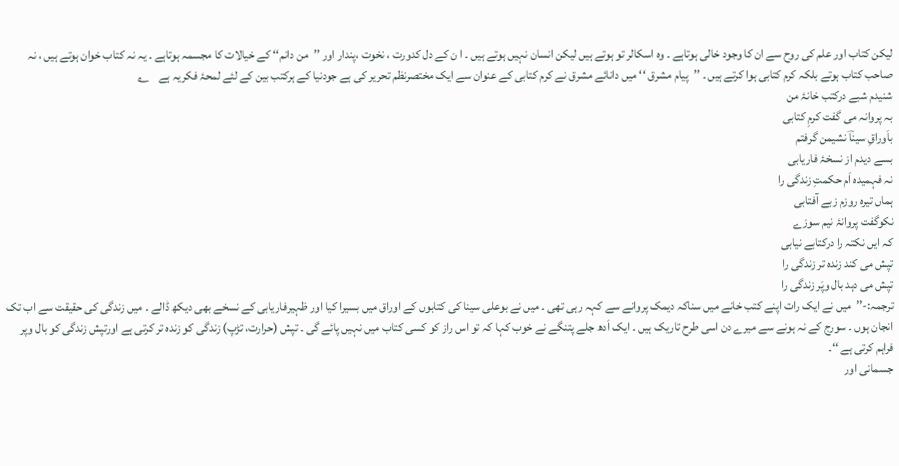لیکن کتاب اور علم کی روح سے ان کا وجود خالی ہوتاہے ۔ وہ اسکالر تو ہوتے ہیں لیکن انسان نہیں ہوتے ہیں ۔ ا ن کے دل کدورت ، نخوت ،پندار اور ’’من دانم‘‘ کے خیالات کا مجسمہ ہوتاہے ۔ یہ نہ کتاب خوان ہوتے ہیں ، نہ صاحب کتاب ہوتے بلکہ کرم کتابی ہوا کرتے ہیں ۔ ’’پیام مشرق ‘‘ میں دانائے مشرق نے کرم کتابی کے عنوان سے ایک مختصرنظم تحریر کی ہے جودنیا کے ہرکتب بین کے لئے لمحۂ فکریہ ہے    ؎
شنیدم شبے درکتب خانۂ من
بہ پروانہ می گفت کرمِ کتابی
باَوراقِ سیناؔ نشیمن گرفتم
بسے دیدم از نسخۂ فاریابی
نہ فہمیدہ اَم حکمتِ زندگی را
ہماں تیرہ روزم زبے آفتابی
نکوگفت پروانۂ نیم سوزے
کہ ایں نکتہ را درکتابے نیابی
تپش می کند زندہ تر زندگی را
تپش می دہد بال وپَر زندگی را
ترجمہ:-’’میں نے ایک رات اپنے کتب خانے میں سناکہ دیمک پروانے سے کہہ رہی تھی ۔ میں نے بوعلی سینا کی کتابوں کے اوراق میں بسیرا کیا اور ظہیرفاریابی کے نسخے بھی دیکھ ڈالے ۔ میں زندگی کی حقیقت سے اب تک انجان ہوں ۔ سورج کے نہ ہونے سے میرے دن اسی طرح تاریک ہیں ۔ ایک اَدھ جلے پتنگے نے خوب کہا کہ تو اس راز کو کسی کتاب میں نہیں پائے گی ۔ تپش (حرارت، تڑپ) زندگی کو زندہ تر کرتی ہے اورتپش زندگی کو بال وپر فراہم کرتی ہے ‘‘۔
جسمانی اور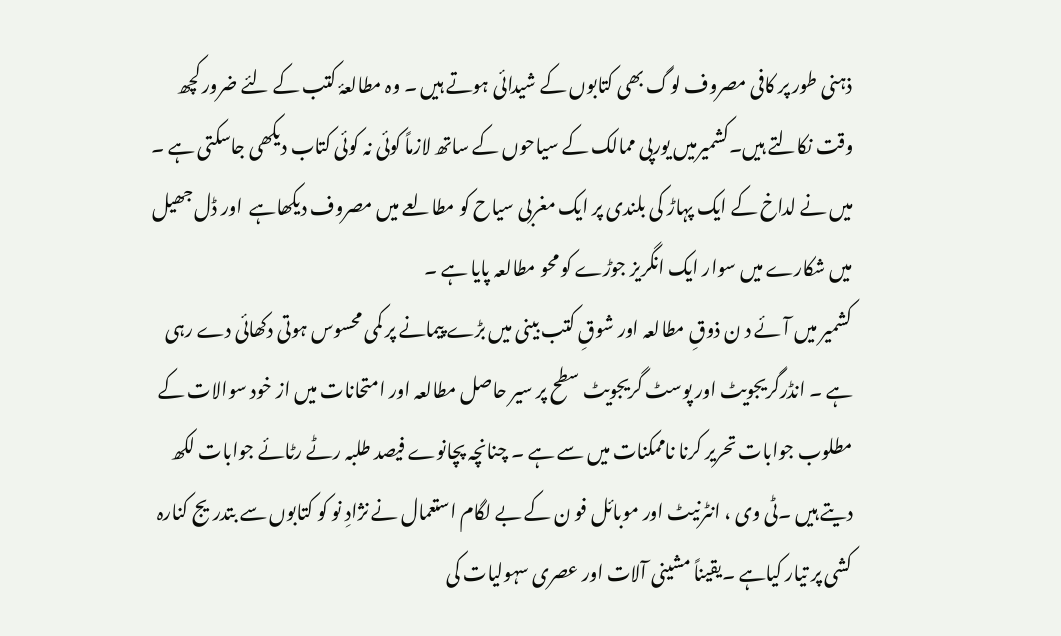ذہنی طور پر کافی مصروف لوگ بھی کتابوں کے شیدائی ہوتے ہیں ۔ وہ مطالعۂ کتب کے لئے ضرور کچھ وقت نکالتے ہیں۔کشمیرمیں یورپی ممالک کے سیاحوں کے ساتھ لازماً کوئی نہ کوئی کتاب دیکھی جاسکتی ہے ۔ میں نے لداخ کے ایک پہاڑ کی بلندی پر ایک مغربی سیاح کو مطالعے میں مصروف دیکھاہے  اور ڈل جھیل میں شکارے میں سوار ایک انگریز جوڑے کو محو مطالعہ پایا ہے ۔
کشمیر میں آئے د ن ذوقِ مطالعہ اور شوقِ کتب بینی میں بڑے پیمانے پر کمی محسوس ہوتی دکھائی دے رہی ہے ۔ انڈرگریجویٹ اور پوسٹ گریجویٹ سطح پر سیر حاصل مطالعہ اور امتحانات میں از خود سوالات کے مطلوب جوابات تحریر کرنا ناممکنات میں سے ہے ۔ چنانچہ پچانوے فیصد طلبہ رٹے رٹائے جوابات لکھ دیتے ہیں ۔ٹی وی ، انٹرنیٹ اور موبائل فو ن کے بے لگام استعمال نے نژادِ نو کو کتابوں سے بتدریج کنارہ کشی پر تیار کیاہے ۔یقیناً مشینی آلات اور عصری سہولیات کی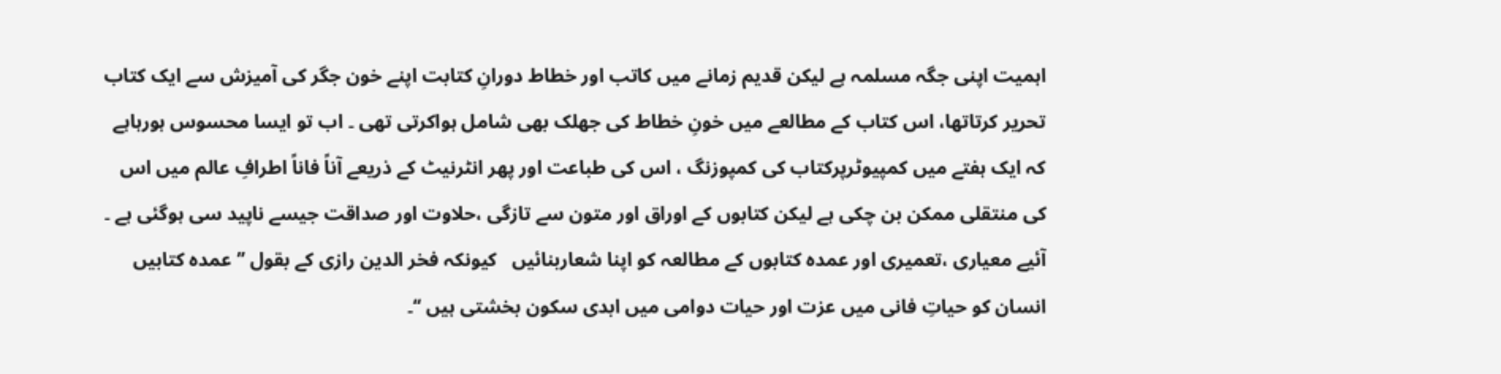اہمیت اپنی جگہ مسلمہ ہے لیکن قدیم زمانے میں کاتب اور خطاط دورانِ کتابت اپنے خون جگر کی آمیزش سے ایک کتاب تحریر کرتاتھا، اس کتاب کے مطالعے میں خونِ خطاط کی جھلک بھی شامل ہواکرتی تھی ۔ اب تو ایسا محسوس ہورہاہے کہ ایک ہفتے میں کمپیوٹرپرکتاب کی کمپوزنگ ، اس کی طباعت اور پھر انٹرنیٹ کے ذریعے آناً فاناً اطرافِ عالم میں اس کی منتقلی ممکن بن چکی ہے لیکن کتابوں کے اوراق اور متون سے تازگی ،حلاوت اور صداقت جیسے ناپید سی ہوگئی ہے ۔ آئیے معیاری ،تعمیری اور عمدہ کتابوں کے مطالعہ کو اپنا شعاربنائیں   کیونکہ فخر الدین رازی کے بقول ’’عمدہ کتابیں انسان کو حیاتِ فانی میں عزت اور حیات دوامی میں ابدی سکون بخشتی ہیں ‘‘۔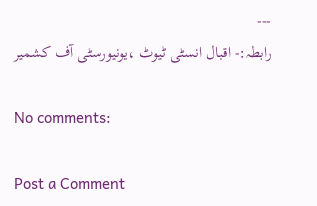---
رابطہ:- اقبال انسٹی ٹیوٹ ،یونیورسٹی آف کشمیر

No comments:

Post a Comment